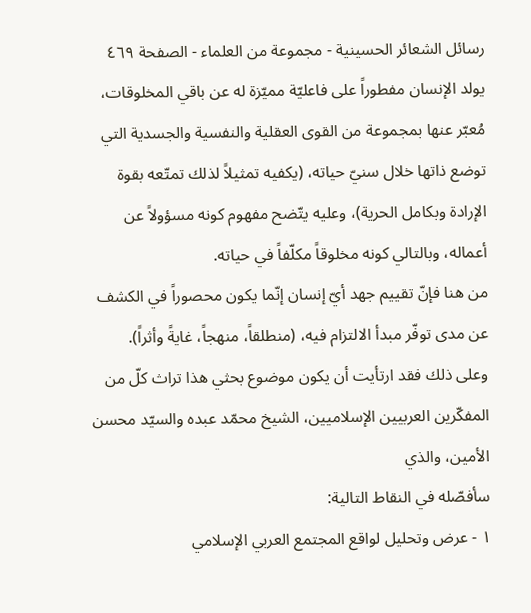رسائل الشعائر الحسينية - مجموعة من العلماء - الصفحة ٤٦٩
يولد الإنسان مفطوراً على فاعليّة مميّزة له عن باقي المخلوقات، مُعبّر عنها بمجموعة من القوى العقلية والنفسية والجسدية التي توضع ذاتها خلال سنيّ حياته، (يكفيه تمثيلاً لذلك تمتّعه بقوة الإرادة وبكامل الحرية)، وعليه يتّضح مفهوم كونه مسؤولاً عن أعماله، وبالتالي كونه مخلوقاً مكلّفاً في حياته.
من هنا فإنّ تقييم جهد أيّ إنسان إنّما يكون محصوراً في الكشف عن مدى توفّر مبدأ الالتزام فيه، (منطلقاً، منهجاً، غايةً وأثراً).
وعلى ذلك فقد ارتأيت أن يكون موضوع بحثي هذا تراث كلّ من المفكّرين العربيين الإسلاميين، الشيخ محمّد عبده والسيّد محسن الأمين، والذي
سأفصّله في النقاط التالية:
١ - عرض وتحليل لواقع المجتمع العربي الإسلامي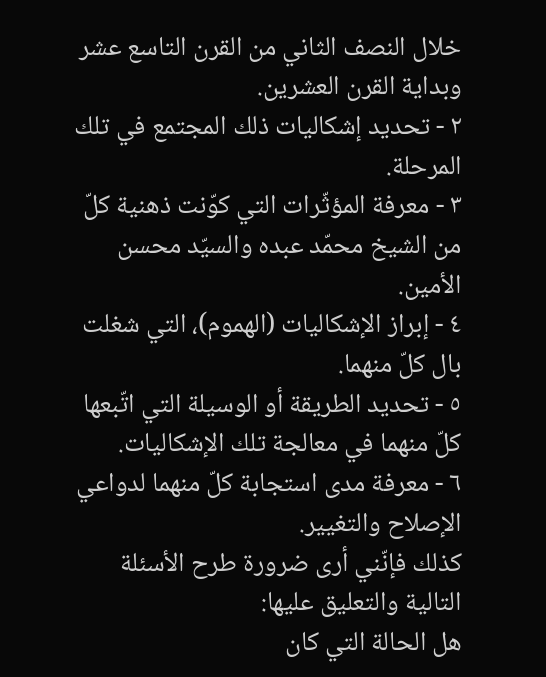خلال النصف الثاني من القرن التاسع عشر وبداية القرن العشرين.
٢ - تحديد إشكاليات ذلك المجتمع في تلك المرحلة.
٣ - معرفة المؤثّرات التي كوّنت ذهنية كلّ من الشيخ محمّد عبده والسيّد محسن الأمين.
٤ - إبراز الإشكاليات (الهموم)، التي شغلت بال كلّ منهما.
٥ - تحديد الطريقة أو الوسيلة التي اتّبعها كلّ منهما في معالجة تلك الإشكاليات.
٦ - معرفة مدى استجابة كلّ منهما لدواعي الإصلاح والتغيير.
كذلك فإنّني أرى ضرورة طرح الأسئلة التالية والتعليق عليها:
هل الحالة التي كان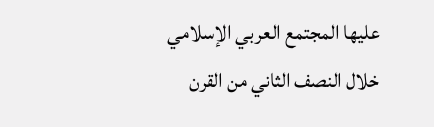عليها المجتمع العربي الإسلامي خلال النصف الثاني من القرن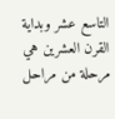التاسع عشر وبداية القرن العشرين هي مرحلة من مراحل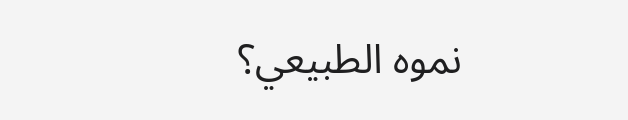نموه الطبيعي؟